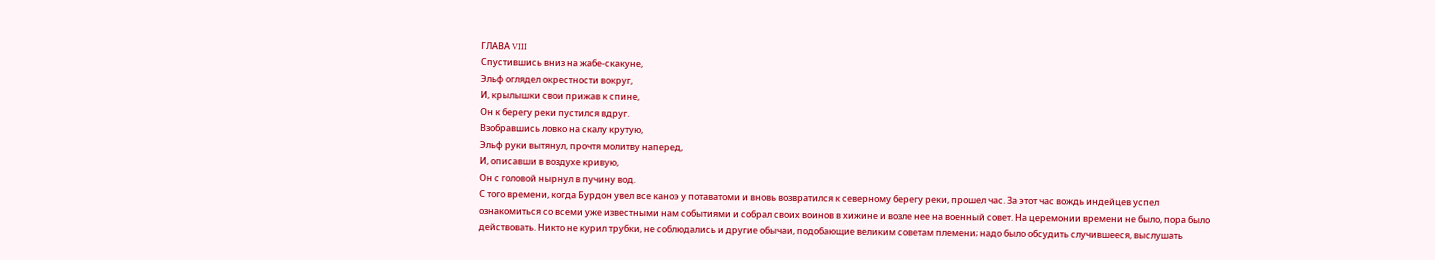ГЛАВА VIII
Спустившись вниз на жабе-скакуне,
Эльф оглядел окрестности вокруг,
И, крылышки свои прижав к спине,
Он к берегу реки пустился вдруг.
Взобравшись ловко на скалу крутую,
Эльф руки вытянул, прочтя молитву наперед,
И, описавши в воздухе кривую,
Он с головой нырнул в пучину вод.
С того времени, когда Бурдон увел все каноэ у потаватоми и вновь возвратился к северному берегу реки, прошел час. За этот час вождь индейцев успел ознакомиться со всеми уже известными нам событиями и собрал своих воинов в хижине и возле нее на военный совет. На церемонии времени не было, пора было действовать. Никто не курил трубки, не соблюдались и другие обычаи, подобающие великим советам племени; надо было обсудить случившееся, выслушать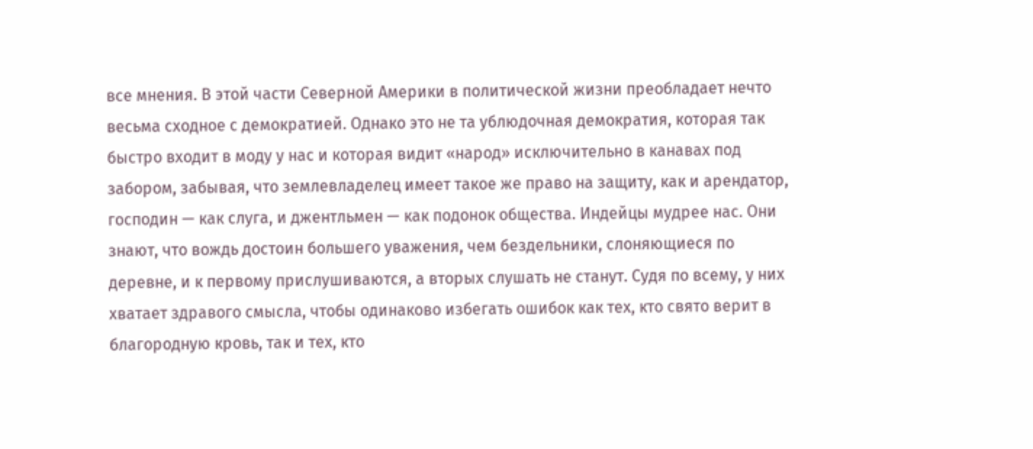все мнения. В этой части Северной Америки в политической жизни преобладает нечто весьма сходное с демократией. Однако это не та ублюдочная демократия, которая так быстро входит в моду у нас и которая видит «народ» исключительно в канавах под забором, забывая, что землевладелец имеет такое же право на защиту, как и арендатор, господин — как слуга, и джентльмен — как подонок общества. Индейцы мудрее нас. Они знают, что вождь достоин большего уважения, чем бездельники, слоняющиеся по деревне, и к первому прислушиваются, а вторых слушать не станут. Судя по всему, у них хватает здравого смысла, чтобы одинаково избегать ошибок как тех, кто свято верит в благородную кровь, так и тех, кто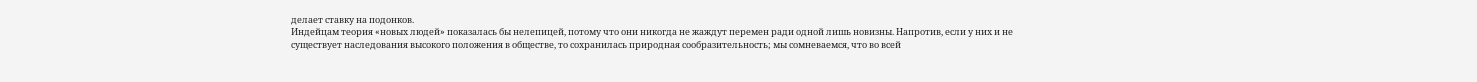делает ставку на подонков.
Индейцам теория «новых людей» показалась бы нелепицей, потому что они никогда не жаждут перемен ради одной лишь новизны. Напротив, если у них и не существует наследования высокого положения в обществе, то сохранилась природная сообразительность; мы сомневаемся, что во всей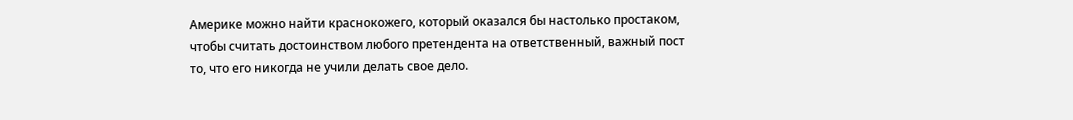Америке можно найти краснокожего, который оказался бы настолько простаком, чтобы считать достоинством любого претендента на ответственный, важный пост то, что его никогда не учили делать свое дело.